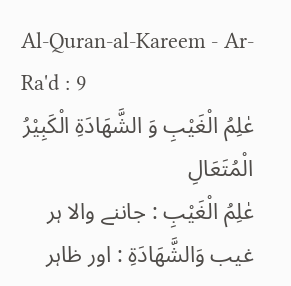Al-Quran-al-Kareem - Ar-Ra'd : 9
عٰلِمُ الْغَیْبِ وَ الشَّهَادَةِ الْكَبِیْرُ الْمُتَعَالِ
عٰلِمُ الْغَيْبِ : جاننے والا ہر غیب وَالشَّهَادَةِ : اور ظاہر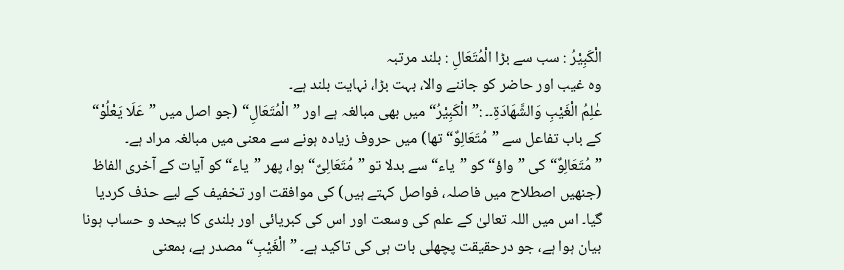الْكَبِيْرُ : سب سے بڑا الْمُتَعَالِ : بلند مرتبہ
وہ غیب اور حاضر کو جاننے والا، بہت بڑا، نہایت بلند ہے۔
عٰلِمُ الْغَيْبِ وَالشَّهَادَةِ۔۔ :”الْكَبِيْرُ“ میں بھی مبالغہ ہے اور ”الْمُتَعَالِ“ (جو اصل میں ”عَلَا یَعْلُوْ“ کے باب تفاعل سے ”مُتَعَالِوٌ“ تھا) میں حروف زیادہ ہونے سے معنی میں مبالغہ مراد ہے۔ ”مُتَعَالِوٌ“ کی ”واؤ“ کو ”یاء“ سے بدلا تو ”مُتَعَالِیٌ“ ہوا، پھر ”یاء“ کو آیات کے آخری الفاظ (جنھیں اصطلاح میں فاصلہ، فواصل کہتے ہیں) کی موافقت اور تخفیف کے لیے حذف کردیا گیا۔ اس میں اللہ تعالیٰ کے علم کی وسعت اور اس کی کبریائی اور بلندی کا بیحد و حساب ہونا بیان ہوا ہے، جو درحقیقت پچھلی بات ہی کی تاکید ہے۔ ”الْغَيْبِ“ مصدر ہے، بمعنی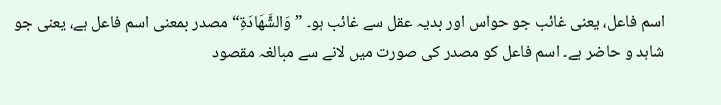اسم فاعل، یعنی غائب جو حواس اور بدیہ عقل سے غائب ہو۔ ”وَالشَّهَادَةِ“ مصدر بمعنی اسم فاعل ہے، یعنی جو شاہد و حاضر ہے۔ اسم فاعل کو مصدر کی صورت میں لانے سے مبالغہ مقصود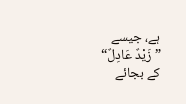ہے، جیسے ”زَیْدٌ عَادِلٌ“ کے بجائے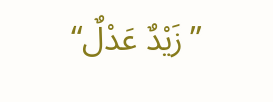”زَیْدٌ عَدْلٌ“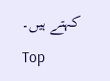کہتے ہیں۔
Top